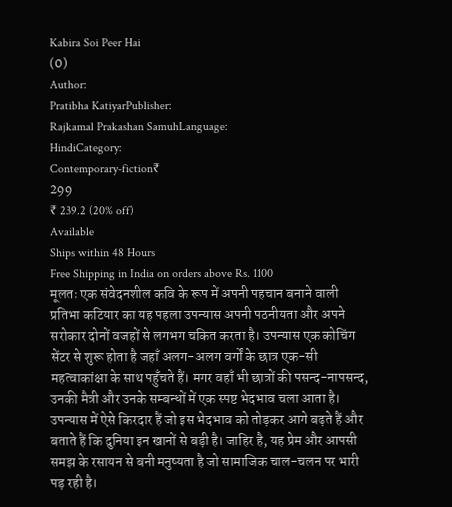Kabira Soi Peer Hai
(0)
Author:
Pratibha KatiyarPublisher:
Rajkamal Prakashan SamuhLanguage:
HindiCategory:
Contemporary-fiction₹
299
₹ 239.2 (20% off)
Available
Ships within 48 Hours
Free Shipping in India on orders above Rs. 1100
मूलतः एक संवेदनशील कवि के रूप में अपनी पहचान बनाने वाली प्रतिभा कटियार का यह पहला उपन्यास अपनी पठनीयता और अपने सरोकार दोनों वजहों से लगभग चकित करता है। उपन्यास एक कोचिंग सेंटर से शुरू होता है जहाँ अलग-अलग वर्गों के छात्र एक-सी महत्वाकांक्षा के साथ पहुँचते हैं। मगर वहाँ भी छात्रों की पसन्द-नापसन्द, उनकी मैत्री और उनके सम्बन्धों में एक स्पष्ट भेदभाव चला आता है। उपन्यास में ऐसे किरदार हैं जो इस भेदभाव को तोड़कर आगे बढ़ते हैं और बताते हैं कि दुनिया इन खानों से बड़ी है। जाहिर है, यह प्रेम और आपसी समझ के रसायन से बनी मनुष्यता है जो सामाजिक चाल-चलन पर भारी पड़ रही है।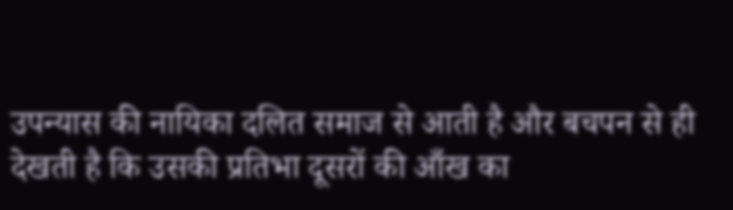उपन्यास की नायिका दलित समाज से आती है और बचपन से ही देखती है कि उसकी प्रतिभा दूसरों की आँख का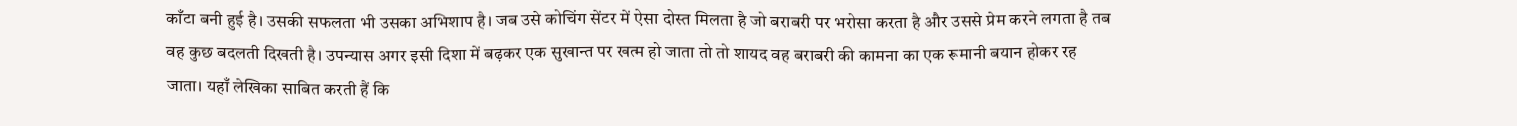काँटा बनी हुई है। उसकी सफलता भी उसका अभिशाप है। जब उसे कोचिंग सेंटर में ऐसा दोस्त मिलता है जो बराबरी पर भरोसा करता है और उससे प्रेम करने लगता है तब वह कुछ बदलती दिखती है। उपन्यास अगर इसी दिशा में बढ़कर एक सुखान्त पर खत्म हो जाता तो तो शायद वह बराबरी की कामना का एक रूमानी बयान होकर रह जाता। यहाँ लेखिका साबित करती हैं कि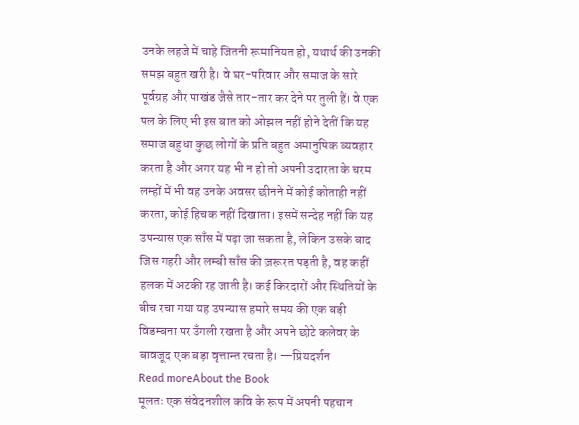उनके लहजे में चाहे जितनी रूमानियत हो, यथार्थ की उनकी समझ बहुत खरी है। वे घर-परिवार और समाज के सारे पूर्वग्रह और पाखंड जैसे तार-तार कर देने पर तुली हैं। वे एक पल के लिए भी इस बात को ओझल नहीं होने देतीं कि यह समाज बहुधा कुछ लोगों के प्रति बहुत अमानुषिक व्यवहार करता है और अगर यह भी न हो तो अपनी उदारता के चरम लम्हों में भी वह उनके अवसर छीनने में कोई कोताही नहीं करता, कोई हिचक नहीं दिखाता। इसमें सन्देह नहीं कि यह उपन्यास एक साँस में पढ़ा जा सकता है, लेकिन उसके बाद जिस गहरी और लम्बी साँस की ज़रूरत पड़ती है, वह कहीं हलक में अटकी रह जाती है। कई किरदारों और स्थितियों के बीच रचा गया यह उपन्यास हमारे समय की एक बड़ी विडम्बना पर उँगली रखता है और अपने छोटे कलेवर के बावजूद एक बड़ा वृत्तान्त रचता है। —प्रियदर्शन
Read moreAbout the Book
मूलतः एक संवेदनशील कवि के रूप में अपनी पहचान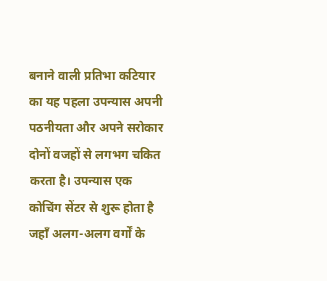बनाने वाली प्रतिभा कटियार का यह पहला उपन्यास अपनी पठनीयता और अपने सरोकार दोनों वजहों से लगभग चकित करता है। उपन्यास एक कोचिंग सेंटर से शुरू होता है जहाँ अलग-अलग वर्गों के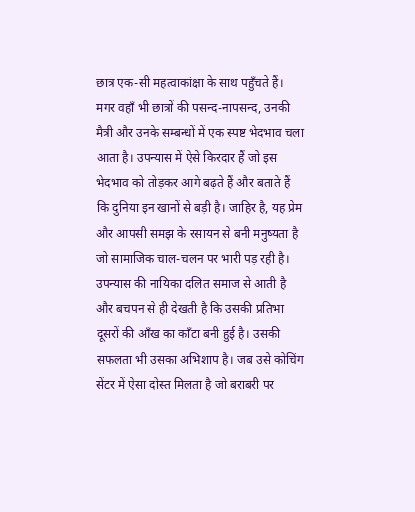छात्र एक-सी महत्वाकांक्षा के साथ पहुँचते हैं। मगर वहाँ भी छात्रों की पसन्द-नापसन्द, उनकी मैत्री और उनके सम्बन्धों में एक स्पष्ट भेदभाव चला आता है। उपन्यास में ऐसे किरदार हैं जो इस भेदभाव को तोड़कर आगे बढ़ते हैं और बताते हैं कि दुनिया इन खानों से बड़ी है। जाहिर है, यह प्रेम और आपसी समझ के रसायन से बनी मनुष्यता है जो सामाजिक चाल-चलन पर भारी पड़ रही है। उपन्यास की नायिका दलित समाज से आती है और बचपन से ही देखती है कि उसकी प्रतिभा दूसरों की आँख का काँटा बनी हुई है। उसकी सफलता भी उसका अभिशाप है। जब उसे कोचिंग सेंटर में ऐसा दोस्त मिलता है जो बराबरी पर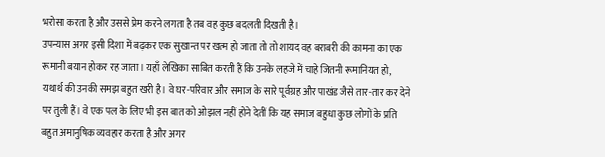भरोसा करता है और उससे प्रेम करने लगता है तब वह कुछ बदलती दिखती है।
उपन्यास अगर इसी दिशा में बढ़कर एक सुखान्त पर खत्म हो जाता तो तो शायद वह बराबरी की कामना का एक रूमानी बयान होकर रह जाता। यहाँ लेखिका साबित करती हैं कि उनके लहजे में चाहे जितनी रूमानियत हो, यथार्थ की उनकी समझ बहुत खरी है। वे घर-परिवार और समाज के सारे पूर्वग्रह और पाखंड जैसे तार-तार कर देने पर तुली हैं। वे एक पल के लिए भी इस बात को ओझल नहीं होने देतीं कि यह समाज बहुधा कुछ लोगों के प्रति बहुत अमानुषिक व्यवहार करता है और अगर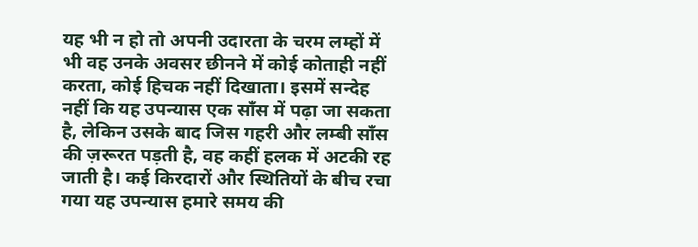यह भी न हो तो अपनी उदारता के चरम लम्हों में भी वह उनके अवसर छीनने में कोई कोताही नहीं करता, कोई हिचक नहीं दिखाता। इसमें सन्देह नहीं कि यह उपन्यास एक साँस में पढ़ा जा सकता है, लेकिन उसके बाद जिस गहरी और लम्बी साँस की ज़रूरत पड़ती है, वह कहीं हलक में अटकी रह जाती है। कई किरदारों और स्थितियों के बीच रचा गया यह उपन्यास हमारे समय की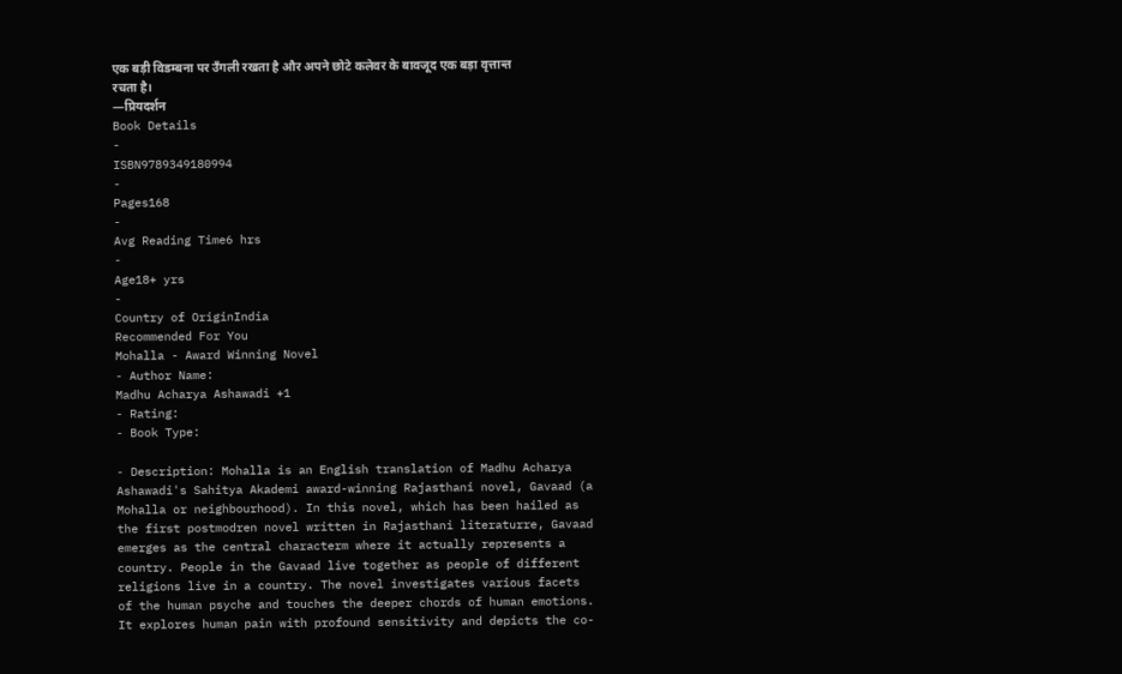एक बड़ी विडम्बना पर उँगली रखता है और अपने छोटे कलेवर के बावजूद एक बड़ा वृत्तान्त रचता है।
—प्रियदर्शन
Book Details
-
ISBN9789349180994
-
Pages168
-
Avg Reading Time6 hrs
-
Age18+ yrs
-
Country of OriginIndia
Recommended For You
Mohalla - Award Winning Novel
- Author Name:
Madhu Acharya Ashawadi +1
- Rating:
- Book Type:

- Description: Mohalla is an English translation of Madhu Acharya Ashawadi's Sahitya Akademi award-winning Rajasthani novel, Gavaad (a Mohalla or neighbourhood). In this novel, which has been hailed as the first postmodren novel written in Rajasthani literaturre, Gavaad emerges as the central characterm where it actually represents a country. People in the Gavaad live together as people of different religions live in a country. The novel investigates various facets of the human psyche and touches the deeper chords of human emotions. It explores human pain with profound sensitivity and depicts the co-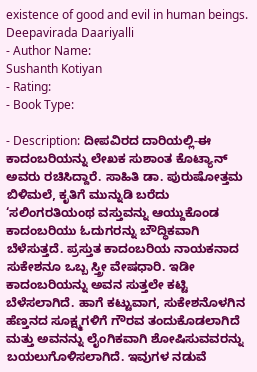existence of good and evil in human beings.
Deepavirada Daariyalli
- Author Name:
Sushanth Kotiyan
- Rating:
- Book Type:

- Description: ದೀಪವಿರದ ದಾರಿಯಲ್ಲಿ-ಈ ಕಾದಂಬರಿಯನ್ನು ಲೇಖಕ ಸುಶಾಂತ ಕೊಟ್ಯಾನ್ ಅವರು ರಚಿಸಿದ್ದಾರೆ. ಸಾಹಿತಿ ಡಾ. ಪುರುಷೋತ್ತಮ ಬಿಳಿಮಲೆ, ಕೃತಿಗೆ ಮುನ್ನುಡಿ ಬರೆದು ‘ಸಲಿಂಗರತಿಯಂಥ ವಸ್ತುವನ್ನು ಆಯ್ದುಕೊಂಡ ಕಾದಂಬರಿಯು ಓದುಗರನ್ನು ಬೌದ್ಧಿಕವಾಗಿ ಬೆಳೆಸುತ್ತದೆ. ಪ್ರಸ್ತುತ ಕಾದಂಬರಿಯ ನಾಯಕನಾದ ಸುಕೇಶನೂ ಒಬ್ಬ ಸ್ತ್ರೀ ವೇಷಧಾರಿ. ಇಡೀ ಕಾದಂಬರಿಯನ್ನು ಅವನ ಸುತ್ತಲೇ ಕಟ್ಟಿ ಬೆಳೆಸಲಾಗಿದೆ. ಹಾಗೆ ಕಟ್ಟುವಾಗ, ಸುಕೇಶನೊಳಗಿನ ಹೆಣ್ತನದ ಸೂಕ್ಷ್ಮಗಳಿಗೆ ಗೌರವ ತಂದುಕೊಡಲಾಗಿದೆ ಮತ್ತು ಅವನನ್ನು ಲೈಂಗಿಕವಾಗಿ ಶೋಷಿಸುವವರನ್ನು ಬಯಲುಗೊಳಿಸಲಾಗಿದೆ. ಇವುಗಳ ನಡುವೆ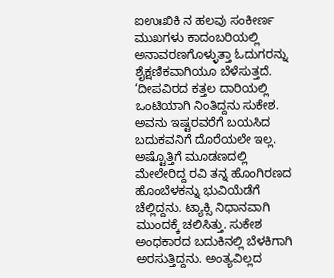ಐಉಃಖಿಕಿ ನ ಹಲವು ಸಂಕೀರ್ಣ ಮುಖಗಳು ಕಾದಂಬರಿಯಲ್ಲಿ ಅನಾವರಣಗೊಳ್ಳುತ್ತಾ ಓದುಗರನ್ನು ಶೈಕ್ಷಣಿಕವಾಗಿಯೂ ಬೆಳೆಸುತ್ತದೆ. ‘ದೀಪವಿರದ ಕತ್ತಲ ದಾರಿಯಲ್ಲಿ ಒಂಟಿಯಾಗಿ ನಿಂತಿದ್ದನು ಸುಕೇಶ. ಅವನು ಇಷ್ಟರವರೆಗೆ ಬಯಸಿದ ಬದುಕವನಿಗೆ ದೊರೆಯಲೇ ಇಲ್ಲ. ಅಷ್ಟೊತ್ತಿಗೆ ಮೂಡಣದಲ್ಲಿ ಮೇಲೇರಿದ್ದ ರವಿ ತನ್ನ ಹೊಂಗಿರಣದ ಹೊಂಬೆಳಕನ್ನು ಭುವಿಯೆಡೆಗೆ ಚೆಲ್ಲಿದ್ದನು. ಟ್ಯಾಕ್ಸಿ ನಿಧಾನವಾಗಿ ಮುಂದಕ್ಕೆ ಚಲಿಸಿತ್ತು. ಸುಕೇಶ ಅಂಧಕಾರದ ಬದುಕಿನಲ್ಲಿ ಬೆಳಕಿಗಾಗಿ ಅರಸುತ್ತಿದ್ದನು. ಅಂತ್ಯವಿಲ್ಲದ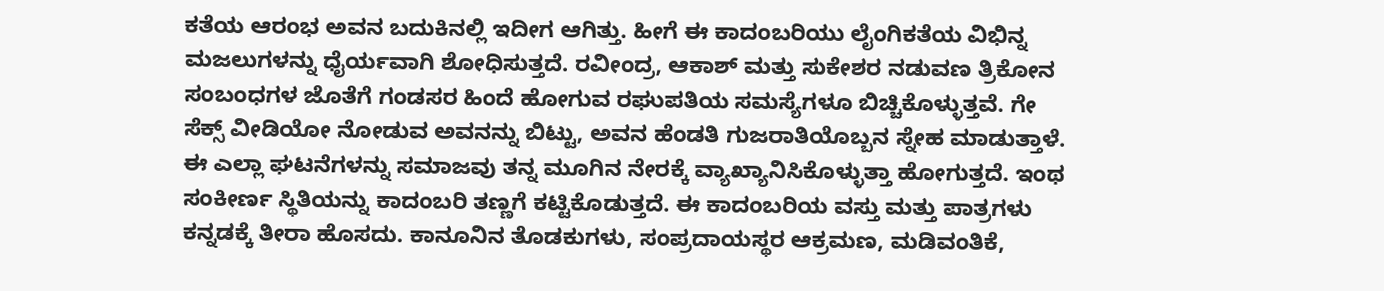ಕತೆಯ ಆರಂಭ ಅವನ ಬದುಕಿನಲ್ಲಿ ಇದೀಗ ಆಗಿತ್ತು. ಹೀಗೆ ಈ ಕಾದಂಬರಿಯು ಲೈಂಗಿಕತೆಯ ವಿಭಿನ್ನ ಮಜಲುಗಳನ್ನು ಧೈರ್ಯವಾಗಿ ಶೋಧಿಸುತ್ತದೆ. ರವೀಂದ್ರ, ಆಕಾಶ್ ಮತ್ತು ಸುಕೇಶರ ನಡುವಣ ತ್ರಿಕೋನ ಸಂಬಂಧಗಳ ಜೊತೆಗೆ ಗಂಡಸರ ಹಿಂದೆ ಹೋಗುವ ರಘುಪತಿಯ ಸಮಸ್ಯೆಗಳೂ ಬಿಚ್ಚಿಕೊಳ್ಳುತ್ತವೆ. ಗೇ ಸೆಕ್ಸ್ ವೀಡಿಯೋ ನೋಡುವ ಅವನನ್ನು ಬಿಟ್ಟು, ಅವನ ಹೆಂಡತಿ ಗುಜರಾತಿಯೊಬ್ಬನ ಸ್ನೇಹ ಮಾಡುತ್ತಾಳೆ. ಈ ಎಲ್ಲಾ ಘಟನೆಗಳನ್ನು ಸಮಾಜವು ತನ್ನ ಮೂಗಿನ ನೇರಕ್ಕೆ ವ್ಯಾಖ್ಯಾನಿಸಿಕೊಳ್ಳುತ್ತಾ ಹೋಗುತ್ತದೆ. ಇಂಥ ಸಂಕೀರ್ಣ ಸ್ಥಿತಿಯನ್ನು ಕಾದಂಬರಿ ತಣ್ಣಗೆ ಕಟ್ಟಿಕೊಡುತ್ತದೆ. ಈ ಕಾದಂಬರಿಯ ವಸ್ತು ಮತ್ತು ಪಾತ್ರಗಳು ಕನ್ನಡಕ್ಕೆ ತೀರಾ ಹೊಸದು. ಕಾನೂನಿನ ತೊಡಕುಗಳು, ಸಂಪ್ರದಾಯಸ್ಥರ ಆಕ್ರಮಣ, ಮಡಿವಂತಿಕೆ,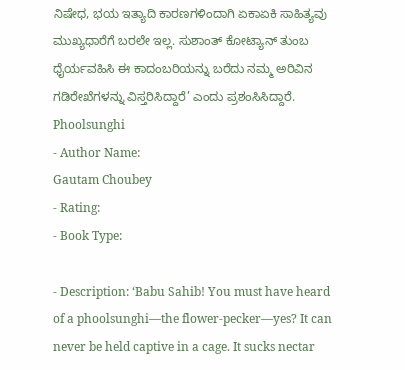ನಿಷೇಧ, ಭಯ ಇತ್ಯಾದಿ ಕಾರಣಗಳಿಂದಾಗಿ ಏಕಾಏಕಿ ಸಾಹಿತ್ಯವು ಮುಖ್ಯಧಾರೆಗೆ ಬರಲೇ ಇಲ್ಲ. ಸುಶಾಂತ್ ಕೋಟ್ಯಾನ್ ತುಂಬ ಧೈರ್ಯವಹಿಸಿ ಈ ಕಾದಂಬರಿಯನ್ನು ಬರೆದು ನಮ್ಮ ಅರಿವಿನ ಗಡಿರೇಖೆಗಳನ್ನು ವಿಸ್ತರಿಸಿದ್ದಾರೆ’ ಎಂದು ಪ್ರಶಂಸಿಸಿದ್ದಾರೆ.
Phoolsunghi
- Author Name:
Gautam Choubey
- Rating:
- Book Type:

- Description: ‘Babu Sahib! You must have heard of a phoolsunghi—the flower-pecker—yes? It can never be held captive in a cage. It sucks nectar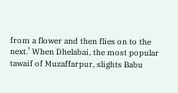from a flower and then flies on to the next.’ When Dhelabai, the most popular tawaif of Muzaffarpur, slights Babu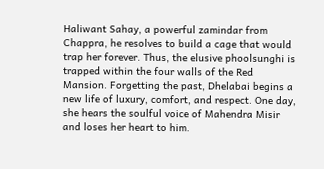Haliwant Sahay, a powerful zamindar from Chappra, he resolves to build a cage that would trap her forever. Thus, the elusive phoolsunghi is trapped within the four walls of the Red Mansion. Forgetting the past, Dhelabai begins a new life of luxury, comfort, and respect. One day, she hears the soulful voice of Mahendra Misir and loses her heart to him.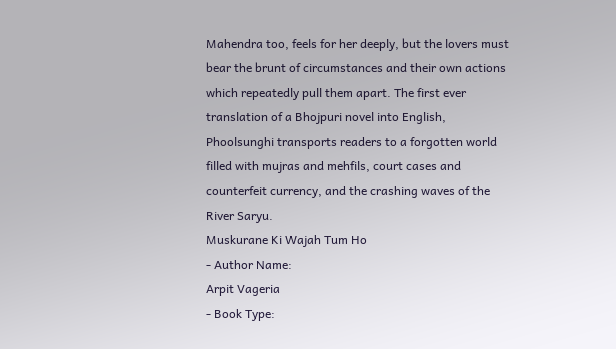Mahendra too, feels for her deeply, but the lovers must bear the brunt of circumstances and their own actions which repeatedly pull them apart. The first ever translation of a Bhojpuri novel into English, Phoolsunghi transports readers to a forgotten world filled with mujras and mehfils, court cases and counterfeit currency, and the crashing waves of the River Saryu.
Muskurane Ki Wajah Tum Ho
- Author Name:
Arpit Vageria
- Book Type: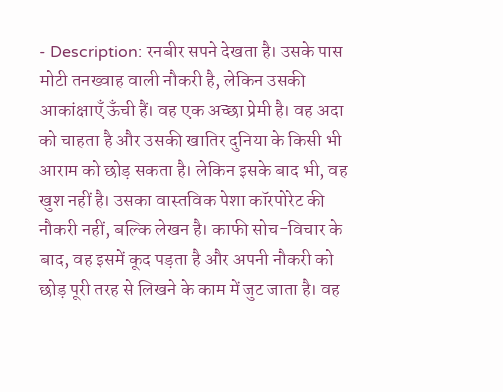- Description: रनबीर सपने देखता है। उसके पास मोटी तनख्वाह वाली नौकरी है, लेकिन उसकी आकांक्षाएँ ऊँची हैं। वह एक अच्छा प्रेमी है। वह अदा को चाहता है और उसकी खातिर दुनिया के किसी भी आराम को छोड़ सकता है। लेकिन इसके बाद भी, वह खुश नहीं है। उसका वास्तविक पेशा कॉरपोरेट की नौकरी नहीं, बल्कि लेखन है। काफी सोच-विचार के बाद, वह इसमें कूद पड़ता है और अपनी नौकरी को छोड़ पूरी तरह से लिखने के काम में जुट जाता है। वह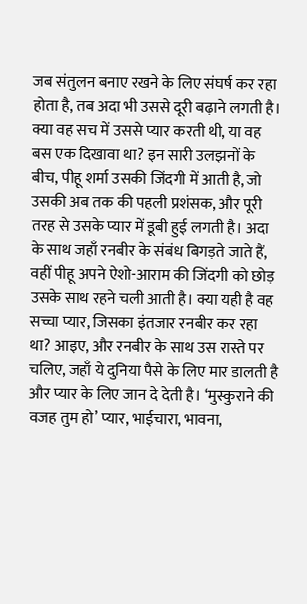जब संतुलन बनाए रखने के लिए संघर्ष कर रहा होता है, तब अदा भी उससे दूरी बढ़ाने लगती है। क्या वह सच में उससे प्यार करती थी, या वह बस एक दिखावा था? इन सारी उलझनों के बीच, पीहू शर्मा उसकी जिंदगी में आती है, जो उसकी अब तक की पहली प्रशंसक, और पूरी तरह से उसके प्यार में डूबी हुई लगती है। अदा के साथ जहाँ रनबीर के संबंध बिगड़ते जाते हैं, वहीं पीहू अपने ऐशो-आराम की जिंदगी को छोड़ उसके साथ रहने चली आती है। क्या यही है वह सच्चा प्यार, जिसका इंतजार रनबीर कर रहा था? आइए, और रनबीर के साथ उस रास्ते पर चलिए, जहाँ ये दुनिया पैसे के लिए मार डालती है और प्यार के लिए जान दे देती है। ‘मुस्कुराने की वजह तुम हो’ प्यार, भाईचारा, भावना,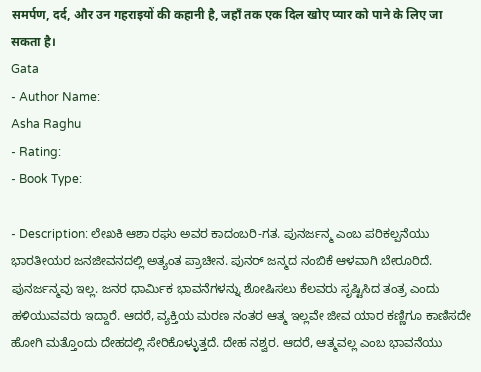समर्पण, दर्द, और उन गहराइयों की कहानी है, जहाँ तक एक दिल खोए प्यार को पाने के लिए जा सकता है।
Gata
- Author Name:
Asha Raghu
- Rating:
- Book Type:

- Description: ಲೇಖಕಿ ಆಶಾ ರಘು ಅವರ ಕಾದಂಬರಿ-ಗತ. ಪುನರ್ಜನ್ಮ ಎಂಬ ಪರಿಕಲ್ಪನೆಯು ಭಾರತೀಯರ ಜನಜೀವನದಲ್ಲಿ ಅತ್ಯಂತ ಪ್ರಾಚೀನ. ಪುನರ್ ಜನ್ಮದ ನಂಬಿಕೆ ಆಳವಾಗಿ ಬೇರೂರಿದೆ. ಪುನರ್ಜನ್ಮವು ಇಲ್ಲ. ಜನರ ಧಾರ್ಮಿಕ ಭಾವನೆಗಳನ್ನು ಶೋಷಿಸಲು ಕೆಲವರು ಸೃಷ್ಟಿಸಿದ ತಂತ್ರ ಎಂದು ಹಳಿಯುವವರು ಇದ್ದಾರೆ. ಆದರೆ, ವ್ಯಕ್ತಿಯ ಮರಣ ನಂತರ ಆತ್ಮ ಇಲ್ಲವೇ ಜೀವ ಯಾರ ಕಣ್ಣಿಗೂ ಕಾಣಿಸದೇ ಹೋಗಿ ಮತ್ತೊಂದು ದೇಹದಲ್ಲಿ ಸೇರಿಕೊಳ್ಳುತ್ತದೆ. ದೇಹ ನಶ್ವರ. ಆದರೆ, ಆತ್ಮವಲ್ಲ ಎಂಬ ಭಾವನೆಯು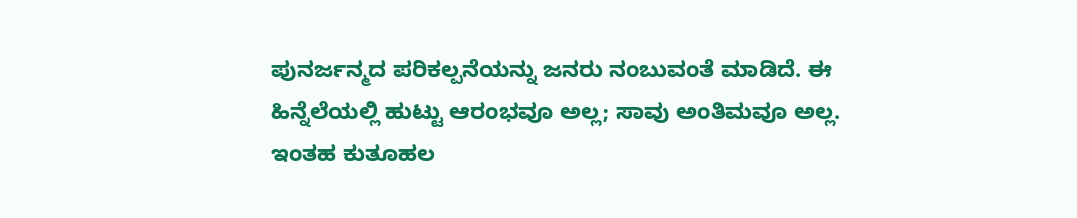ಪುನರ್ಜನ್ಮದ ಪರಿಕಲ್ಪನೆಯನ್ನು ಜನರು ನಂಬುವಂತೆ ಮಾಡಿದೆ. ಈ ಹಿನ್ನೆಲೆಯಲ್ಲಿ ಹುಟ್ಟು ಆರಂಭವೂ ಅಲ್ಲ; ಸಾವು ಅಂತಿಮವೂ ಅಲ್ಲ. ಇಂತಹ ಕುತೂಹಲ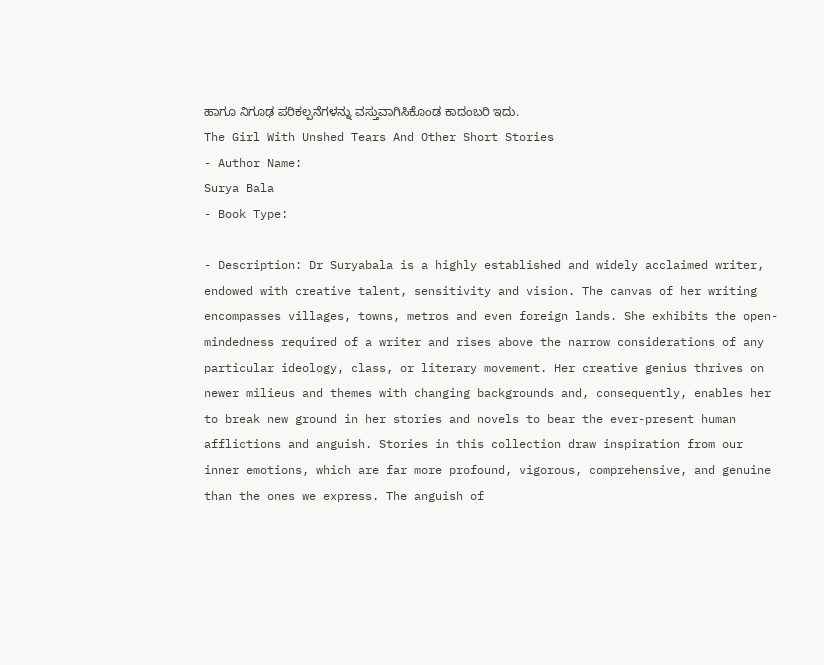ಹಾಗೂ ನಿಗೂಢ ಪರಿಕಲ್ಪನೆಗಳನ್ನು ವಸ್ತುವಾಗಿಸಿಕೊಂಡ ಕಾದಂಬರಿ ಇದು.
The Girl With Unshed Tears And Other Short Stories
- Author Name:
Surya Bala
- Book Type:

- Description: Dr Suryabala is a highly established and widely acclaimed writer, endowed with creative talent, sensitivity and vision. The canvas of her writing encompasses villages, towns, metros and even foreign lands. She exhibits the open-mindedness required of a writer and rises above the narrow considerations of any particular ideology, class, or literary movement. Her creative genius thrives on newer milieus and themes with changing backgrounds and, consequently, enables her to break new ground in her stories and novels to bear the ever-present human afflictions and anguish. Stories in this collection draw inspiration from our inner emotions, which are far more profound, vigorous, comprehensive, and genuine than the ones we express. The anguish of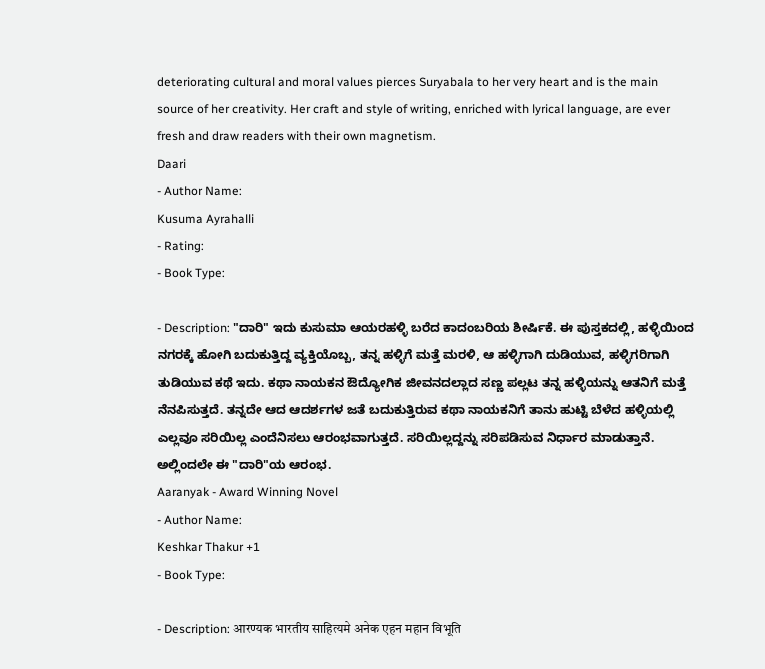deteriorating cultural and moral values pierces Suryabala to her very heart and is the main source of her creativity. Her craft and style of writing, enriched with lyrical language, are ever fresh and draw readers with their own magnetism.
Daari
- Author Name:
Kusuma Ayrahalli
- Rating:
- Book Type:

- Description: "ದಾರಿ" ಇದು ಕುಸುಮಾ ಆಯರಹಳ್ಳಿ ಬರೆದ ಕಾದಂಬರಿಯ ಶೀರ್ಷಿಕೆ. ಈ ಪುಸ್ತಕದಲ್ಲಿ, ಹಳ್ಳಿಯಿಂದ ನಗರಕ್ಕೆ ಹೋಗಿ ಬದುಕುತ್ತಿದ್ದ ವ್ಯಕ್ತಿಯೊಬ್ಬ, ತನ್ನ ಹಳ್ಳಿಗೆ ಮತ್ತೆ ಮರಳಿ, ಆ ಹಳ್ಳಿಗಾಗಿ ದುಡಿಯುವ, ಹಳ್ಳಿಗರಿಗಾಗಿ ತುಡಿಯುವ ಕಥೆ ಇದು. ಕಥಾ ನಾಯಕನ ಔದ್ಯೋಗಿಕ ಜೀವನದಲ್ಲಾದ ಸಣ್ಣ ಪಲ್ಲಟ ತನ್ನ ಹಳ್ಳಿಯನ್ನು ಆತನಿಗೆ ಮತ್ತೆ ನೆನಪಿಸುತ್ತದೆ. ತನ್ನದೇ ಆದ ಆದರ್ಶಗಳ ಜತೆ ಬದುಕುತ್ತಿರುವ ಕಥಾ ನಾಯಕನಿಗೆ ತಾನು ಹುಟ್ಟಿ ಬೆಳೆದ ಹಳ್ಳಿಯಲ್ಲಿ ಎಲ್ಲವೂ ಸರಿಯಿಲ್ಲ ಎಂದೆನಿಸಲು ಆರಂಭವಾಗುತ್ತದೆ. ಸರಿಯಿಲ್ಲದ್ದನ್ನು ಸರಿಪಡಿಸುವ ನಿರ್ಧಾರ ಮಾಡುತ್ತಾನೆ. ಅಲ್ಲಿಂದಲೇ ಈ "ದಾರಿ"ಯ ಆರಂಭ.
Aaranyak - Award Winning Novel
- Author Name:
Keshkar Thakur +1
- Book Type:

- Description: आरण्यक भारतीय साहित्यमे अनेक एहन महान विभूति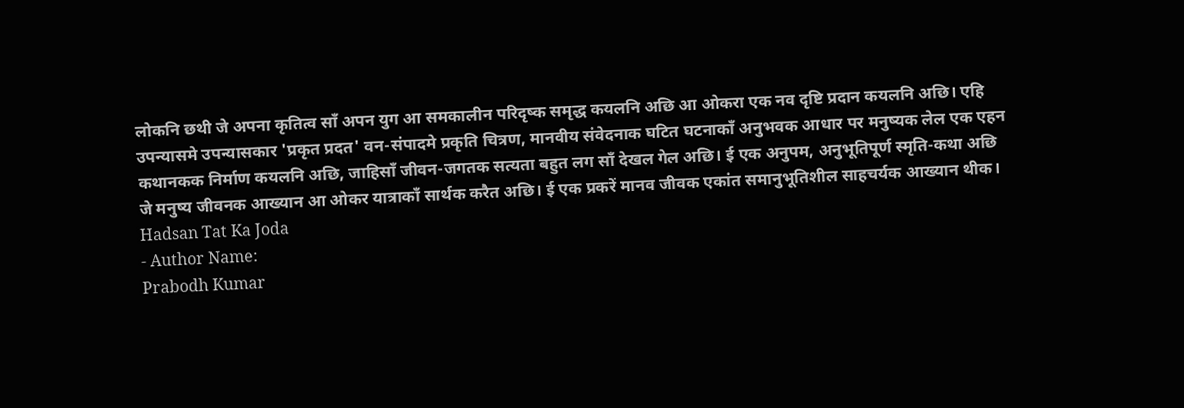लोकनि छथी जे अपना कृतित्व साँ अपन युग आ समकालीन परिदृष्क समृद्ध कयलनि अछि आ ओकरा एक नव दृष्टि प्रदान कयलनि अछि। एहि उपन्यासमे उपन्यासकार 'प्रकृत प्रदत' वन-संपादमे प्रकृति चित्रण, मानवीय संवेदनाक घटित घटनाकाँ अनुभवक आधार पर मनुष्यक लेल एक एहन कथानकक निर्माण कयलनि अछि, जाहिसाँ जीवन-जगतक सत्यता बहुत लग साँ देखल गेल अछि। ई एक अनुपम, अनुभूतिपूर्ण स्मृति-कथा अछि जे मनुष्य जीवनक आख्यान आ ओकर यात्राकाँ सार्थक करैत अछि। ई एक प्रकरें मानव जीवक एकांत समानुभूतिशील साहचर्यक आख्यान थीक।
Hadsan Tat Ka Joda
- Author Name:
Prabodh Kumar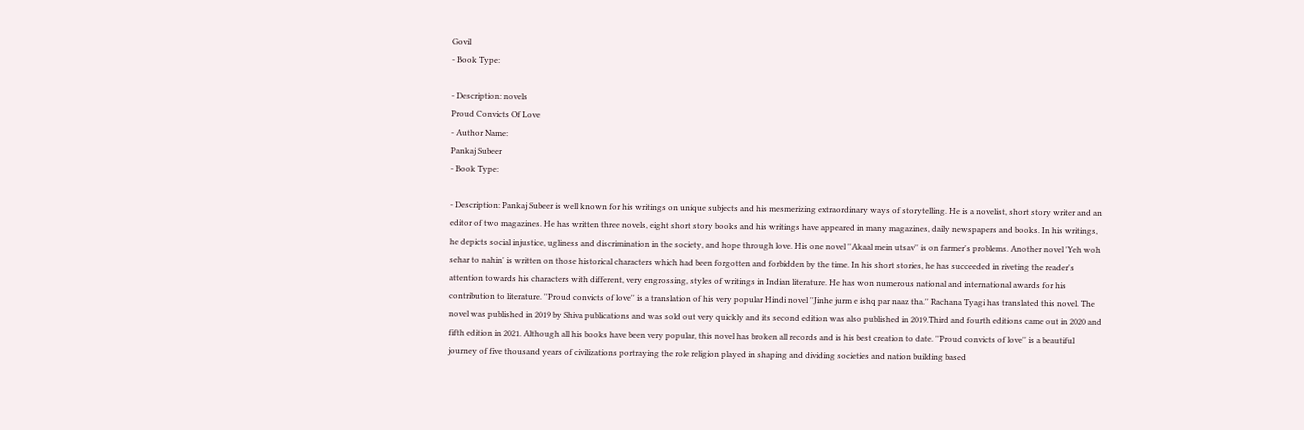Govil
- Book Type:

- Description: novels
Proud Convicts Of Love
- Author Name:
Pankaj Subeer
- Book Type:

- Description: Pankaj Subeer is well known for his writings on unique subjects and his mesmerizing extraordinary ways of storytelling. He is a novelist, short story writer and an editor of two magazines. He has written three novels, eight short story books and his writings have appeared in many magazines, daily newspapers and books. In his writings, he depicts social injustice, ugliness and discrimination in the society, and hope through love. His one novel ''Akaal mein utsav'' is on farmer's problems. Another novel 'Yeh woh sehar to nahin' is written on those historical characters which had been forgotten and forbidden by the time. In his short stories, he has succeeded in riveting the reader's attention towards his characters with different, very engrossing, styles of writings in Indian literature. He has won numerous national and international awards for his contribution to literature. ''Proud convicts of love'' is a translation of his very popular Hindi novel ''Jinhe jurm e ishq par naaz tha.'' Rachana Tyagi has translated this novel. The novel was published in 2019 by Shiva publications and was sold out very quickly and its second edition was also published in 2019.Third and fourth editions came out in 2020 and fifth edition in 2021. Although all his books have been very popular, this novel has broken all records and is his best creation to date. ''Proud convicts of love'' is a beautiful journey of five thousand years of civilizations portraying the role religion played in shaping and dividing societies and nation building based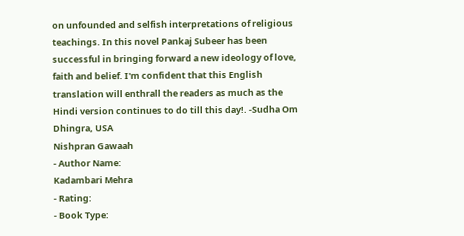on unfounded and selfish interpretations of religious teachings. In this novel Pankaj Subeer has been successful in bringing forward a new ideology of love, faith and belief. I'm confident that this English translation will enthrall the readers as much as the Hindi version continues to do till this day!. -Sudha Om Dhingra, USA
Nishpran Gawaah
- Author Name:
Kadambari Mehra
- Rating:
- Book Type: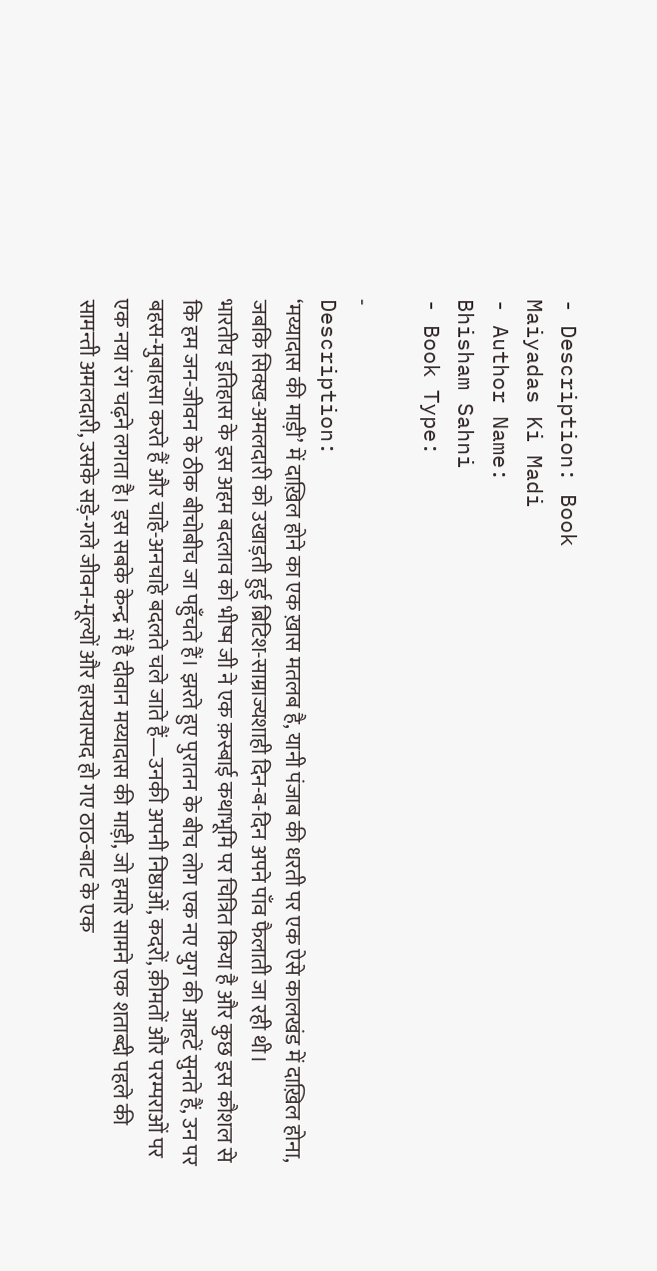- Description: Book
Maiyadas Ki Madi
- Author Name:
Bhisham Sahni
- Book Type:

-
Description:
‘मय्यादास की माड़ी’ में दाख़िल होने का एक ख़ास मतलब है, यानी पंजाब की धरती पर एक ऐसे कालखंड में दाख़िल होना, जबकि सिक्ख-अमलदारी को उखाड़ती हुई ब्रिटिश-साम्राज्यशाही दिन-ब-दिन अपने पाँव फैलाती जा रही थी।
भारतीय इतिहास के इस अहम बदलाव को भीष्म जी ने एक क़स्बाई कथाभूमि पर चित्रित किया है और कुछ इस कौशल से कि हम जन-जीवन के ठीक बीचोबीच जा पहुँचते हैं। झरते हुए पुरातन के बीच लोग एक नए युग की आहटें सुनते हैं, उन पर बहस-मुबाहसा करते हैं और चाहे-अनचाहे बदलते चले जाते हैं—उनकी अपनी निष्ठाओं, कदरों, क़ीमतों और परम्पराओं पर एक नया रंग चढ़ने लगता है। इस सबके केन्द्र में है दीवान मय्यादास की माड़ी, जो हमारे सामने एक शताब्दी पहले की सामन्ती अमलदारी, उसके सड़े-गले जीवन-मूल्यों और हास्यास्पद हो गए ठाठ-बाट के एक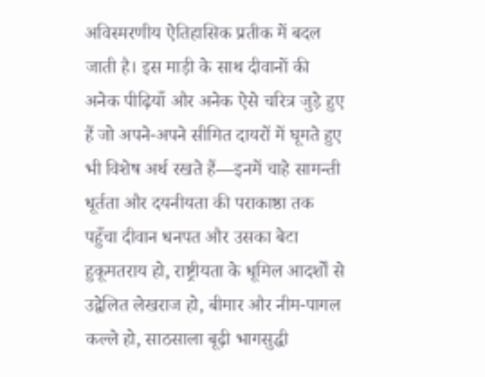अविस्मरणीय ऐतिहासिक प्रतीक में बदल जाती है। इस माड़ी के साथ दीवानों की अनेक पीढ़ियाँ और अनेक ऐसे चरित्र जुड़े हुए हैं जो अपने-अपने सीमित दायरों में घूमते हुए भी विशेष अर्थ रखते हैं—इनमें चाहे सामन्ती धूर्तता और दयनीयता की पराकाष्ठा तक पहुँचा दीवान धनपत और उसका बेटा हुकूमतराय हो, राष्ट्रीयता के धूमिल आदर्शों से उद्वेलित लेखराज हो, बीमार और नीम-पागल कल्ले हो, साठसाला बूढ़ी भागसुद्धी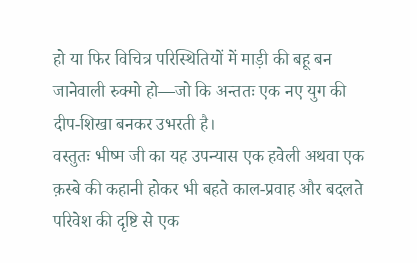हो या फिर विचित्र परिस्थितियों में माड़ी की बहू बन जानेवाली रुक्मो हो—जो कि अन्ततः एक नए युग की दीप-शिखा बनकर उभरती है।
वस्तुतः भीष्म जी का यह उपन्यास एक हवेली अथवा एक क़स्बे की कहानी होकर भी बहते काल-प्रवाह और बदलते परिवेश की दृष्टि से एक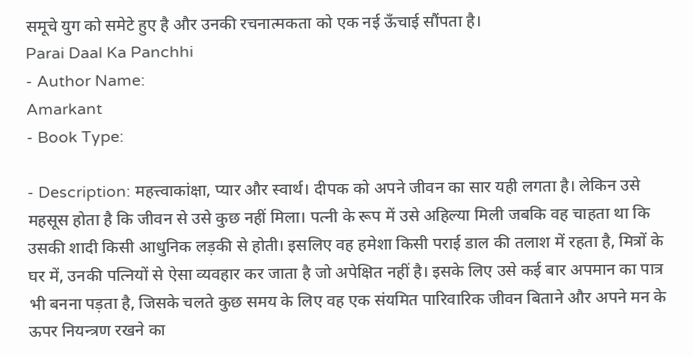समूचे युग को समेटे हुए है और उनकी रचनात्मकता को एक नई ऊँचाई सौंपता है।
Parai Daal Ka Panchhi
- Author Name:
Amarkant
- Book Type:

- Description: महत्त्वाकांक्षा, प्यार और स्वार्थ। दीपक को अपने जीवन का सार यही लगता है। लेकिन उसे महसूस होता है कि जीवन से उसे कुछ नहीं मिला। पत्नी के रूप में उसे अहिल्या मिली जबकि वह चाहता था कि उसकी शादी किसी आधुनिक लड़की से होती। इसलिए वह हमेशा किसी पराई डाल की तलाश में रहता है, मित्रों के घर में, उनकी पत्नियों से ऐसा व्यवहार कर जाता है जो अपेक्षित नहीं है। इसके लिए उसे कई बार अपमान का पात्र भी बनना पड़ता है, जिसके चलते कुछ समय के लिए वह एक संयमित पारिवारिक जीवन बिताने और अपने मन के ऊपर नियन्त्रण रखने का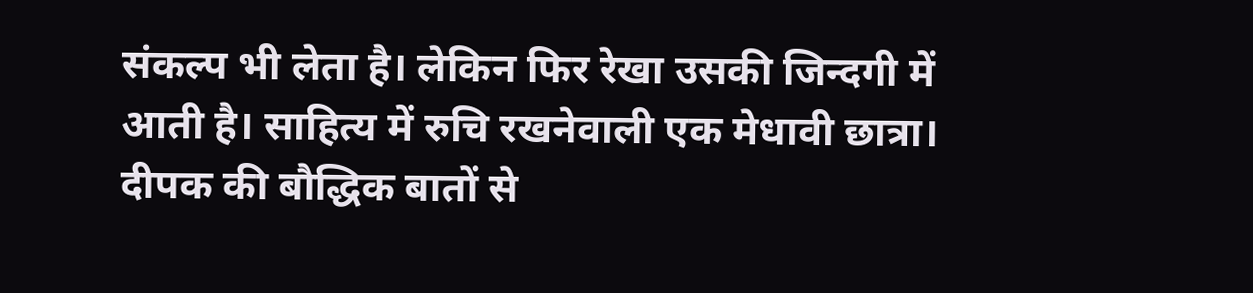संकल्प भी लेता है। लेकिन फिर रेखा उसकी जिन्दगी में आती है। साहित्य में रुचि रखनेवाली एक मेधावी छात्रा। दीपक की बौद्धिक बातों से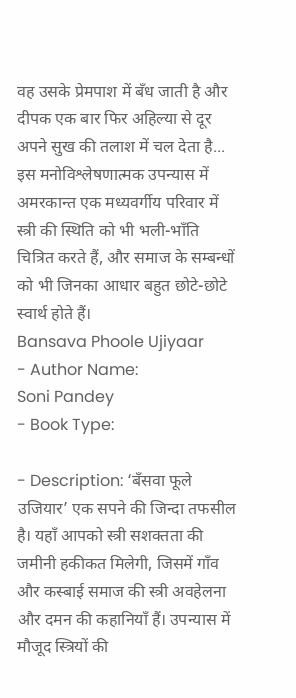वह उसके प्रेमपाश में बँध जाती है और दीपक एक बार फिर अहिल्या से दूर अपने सुख की तलाश में चल देता है... इस मनोविश्लेषणात्मक उपन्यास में अमरकान्त एक मध्यवर्गीय परिवार में स्त्री की स्थिति को भी भली-भाँति चित्रित करते हैं, और समाज के सम्बन्धों को भी जिनका आधार बहुत छोटे-छोटे स्वार्थ होते हैं।
Bansava Phoole Ujiyaar
- Author Name:
Soni Pandey
- Book Type:

- Description: ‘बँसवा फूले उजियार’ एक सपने की जिन्दा तफसील है। यहाँ आपको स्त्री सशक्तता की जमीनी हकीकत मिलेगी, जिसमें गाँव और कस्बाई समाज की स्त्री अवहेलना और दमन की कहानियाँ हैं। उपन्यास में मौजूद स्त्रियों की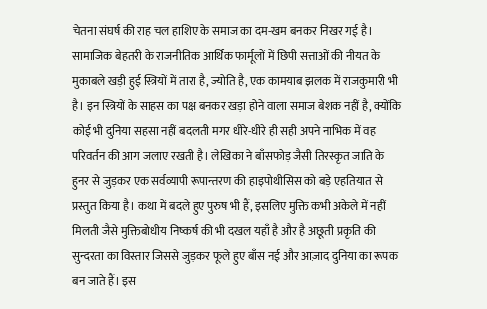चेतना संघर्ष की राह चल हाशिए के समाज का दम-खम बनकर निखर गई है। सामाजिक बेहतरी के राजनीतिक आर्थिक फार्मूलों में छिपी सत्ताओं की नीयत के मुकाबले खड़ी हुई स्त्रियों में तारा है, ज्योति है, एक कामयाब झलक में राजकुमारी भी है। इन स्त्रियों के साहस का पक्ष बनकर खड़ा होने वाला समाज बेशक नहीं है, क्योंकि कोई भी दुनिया सहसा नहीं बदलती मगर धीरे-धीरे ही सही अपने नाभिक में वह परिवर्तन की आग जलाए रखती है। लेखिका ने बाँसफोड़ जैसी तिरस्कृत जाति के हुनर से जुड़कर एक सर्वव्यापी रूपान्तरण की हाइपोथीसिस को बड़े एहतियात से प्रस्तुत किया है। कथा में बदले हुए पुरुष भी हैं, इसलिए मुक्ति कभी अकेले में नहीं मिलती जैसे मुक्तिबोधीय निष्कर्ष की भी दखल यहाँ है और है अछूती प्रकृति की सुन्दरता का विस्तार जिससे जुड़कर फूले हुए बाँस नई और आज़ाद दुनिया का रूपक बन जाते हैं। इस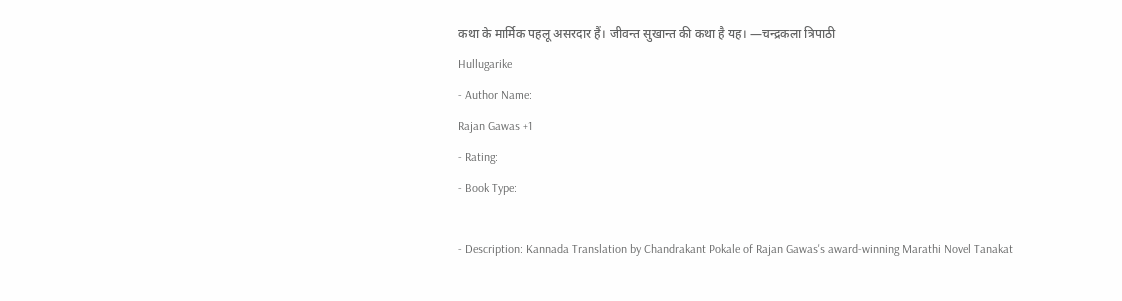कथा के मार्मिक पहलू असरदार हैं। जीवन्त सुखान्त की कथा है यह। —चन्द्रकला त्रिपाठी
Hullugarike
- Author Name:
Rajan Gawas +1
- Rating:
- Book Type:

- Description: Kannada Translation by Chandrakant Pokale of Rajan Gawas's award-winning Marathi Novel Tanakat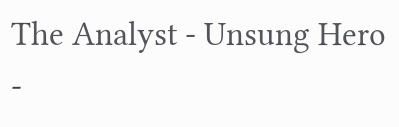The Analyst - Unsung Hero
-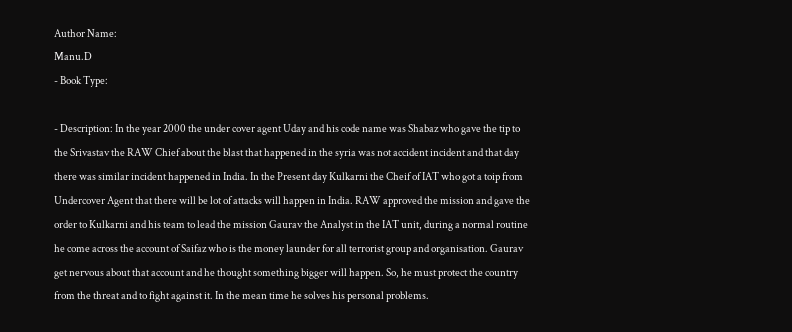Author Name:
Manu.D
- Book Type:

- Description: In the year 2000 the under cover agent Uday and his code name was Shabaz who gave the tip to the Srivastav the RAW Chief about the blast that happened in the syria was not accident incident and that day there was similar incident happened in India. In the Present day Kulkarni the Cheif of IAT who got a toip from Undercover Agent that there will be lot of attacks will happen in India. RAW approved the mission and gave the order to Kulkarni and his team to lead the mission Gaurav the Analyst in the IAT unit, during a normal routine he come across the account of Saifaz who is the money launder for all terrorist group and organisation. Gaurav get nervous about that account and he thought something bigger will happen. So, he must protect the country from the threat and to fight against it. In the mean time he solves his personal problems.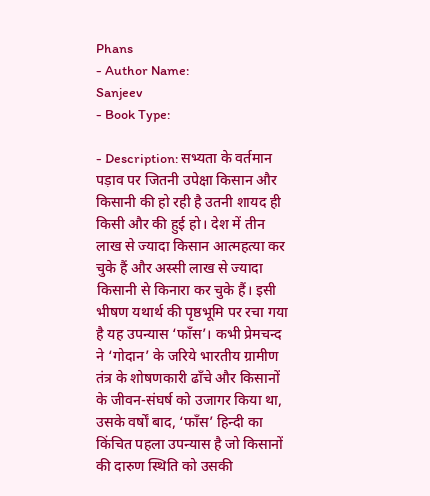Phans
- Author Name:
Sanjeev
- Book Type:

- Description: सभ्यता के वर्तमान पड़ाव पर जितनी उपेक्षा किसान और किसानी की हो रही है उतनी शायद ही किसी और की हुई हो। देश में तीन लाख से ज्यादा किसान आत्महत्या कर चुके हैं और अस्सी लाख से ज्यादा किसानी से किनारा कर चुके हैं। इसी भीषण यथार्थ की पृष्ठभूमि पर रचा गया है यह उपन्यास ‘फाँस’। कभी प्रेमचन्द ने ‘गोदान’ के जरिये भारतीय ग्रामीण तंत्र के शोषणकारी ढाँचे और किसानों के जीवन-संघर्ष को उजागर किया था, उसके वर्षों बाद, ‘फाँस’ हिन्दी का किंचित पहला उपन्यास है जो किसानों की दारुण स्थिति को उसकी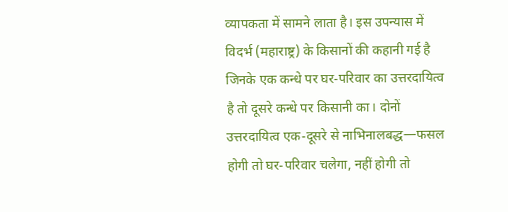व्यापकता में सामने लाता है। इस उपन्यास में विदर्भ (महाराष्ट्र) के किसानों की कहानी गई है जिनके एक कन्धे पर घर-परिवार का उत्तरदायित्व है तो दूसरे कन्धे पर किसानी का। दोनों उत्तरदायित्व एक-दूसरे से नाभिनालबद्ध—फसल होगी तो घर-परिवार चलेगा, नहीं होगी तो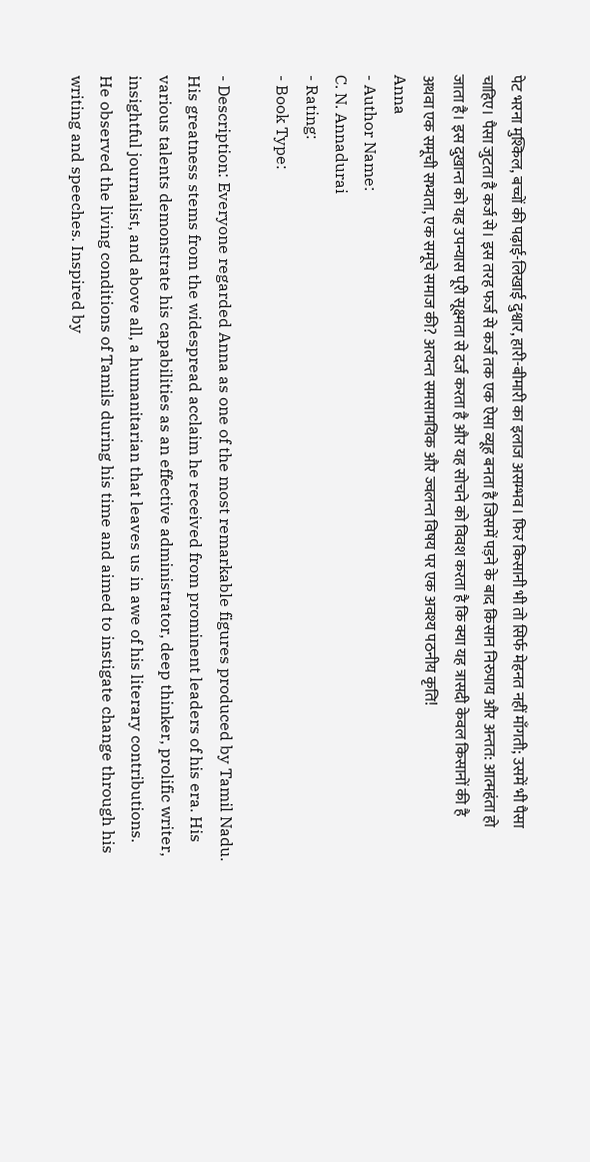पेट भरना मुश्किल, बच्चों की पढ़ाई-लिखाई दुश्वार, हारी-बीमारी का इलाज असम्भव। फिर किसानी भी तो सिर्फ मेहनत नहीं माँगती; उसमें भी पैसा चाहिए। पैसा जुटता है कर्ज से। इस तरह फर्ज से कर्ज तक एक ऐसा व्यूह बनता है जिसमें पड़ने के बाद किसान निरुपाय और अन्तत: आत्महंता हो जाता है। इस दुखान्त को यह उपन्यास पूरी सूक्ष्मता से दर्ज करता है और यह सोचने को विवश करता है कि क्या यह त्रासदी केवल किसानों की है अथवा एक समूची सभ्यता, एक समूचे समाज की? अत्यन्त समसामयिक और ज्वलन्त विषय पर एक अवश्य पठनीय कृति!
Anna
- Author Name:
C. N. Annadurai
- Rating:
- Book Type:

- Description: Everyone regarded Anna as one of the most remarkable figures produced by Tamil Nadu. His greatness stems from the widespread acclaim he received from prominent leaders of his era. His various talents demonstrate his capabilities as an effective administrator, deep thinker, prolific writer, insightful journalist, and above all, a humanitarian that leaves us in awe of his literary contributions. He observed the living conditions of Tamils during his time and aimed to instigate change through his writing and speeches. Inspired by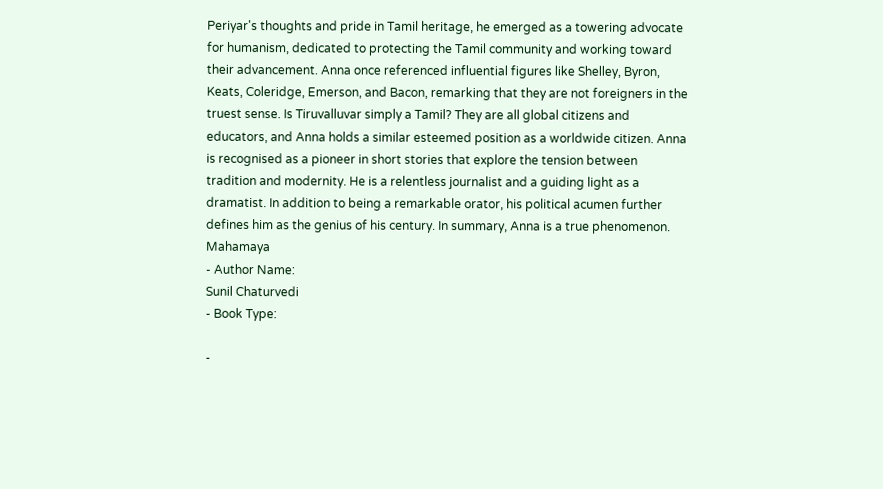Periyar's thoughts and pride in Tamil heritage, he emerged as a towering advocate for humanism, dedicated to protecting the Tamil community and working toward their advancement. Anna once referenced influential figures like Shelley, Byron, Keats, Coleridge, Emerson, and Bacon, remarking that they are not foreigners in the truest sense. Is Tiruvalluvar simply a Tamil? They are all global citizens and educators, and Anna holds a similar esteemed position as a worldwide citizen. Anna is recognised as a pioneer in short stories that explore the tension between tradition and modernity. He is a relentless journalist and a guiding light as a dramatist. In addition to being a remarkable orator, his political acumen further defines him as the genius of his century. In summary, Anna is a true phenomenon.
Mahamaya
- Author Name:
Sunil Chaturvedi
- Book Type:

-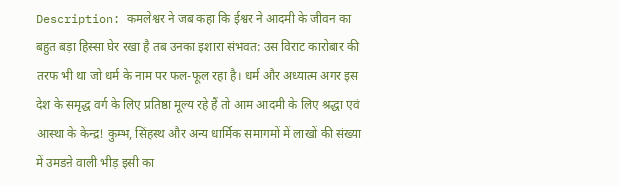Description: कमलेश्वर ने जब कहा कि ईश्वर ने आदमी के जीवन का बहुत बड़ा हिस्सा घेर रखा है तब उनका इशारा संभवत: उस विराट कारोबार की तरफ भी था जो धर्म के नाम पर फल-फूल रहा है। धर्म और अध्यात्म अगर इस देश के समृद्ध वर्ग के लिए प्रतिष्ठा मूल्य रहे हैं तो आम आदमी के लिए श्रद्धा एवं आस्था के केन्द्र! कुम्भ, सिंहस्थ और अन्य धार्मिक समागमों में लाखों की संख्या में उमडऩे वाली भीड़ इसी का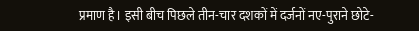प्रमाण है। इसी बीच पिछले तीन-चार दशकों में दर्जनों नए-पुराने छोटे-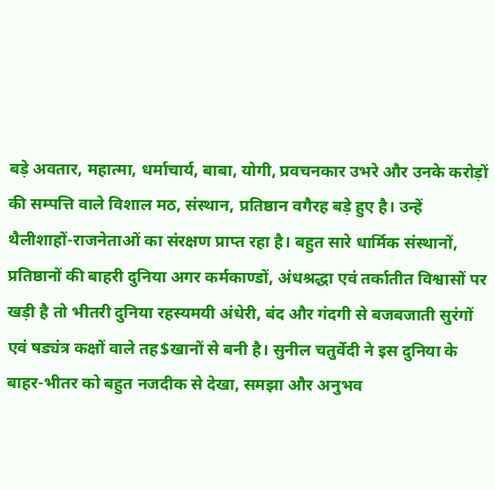बड़े अवतार, महात्मा, धर्माचार्य, बाबा, योगी, प्रवचनकार उभरे और उनके करोड़ों की सम्पत्ति वाले विशाल मठ, संस्थान, प्रतिष्ठान वगैरह बड़े हुए है। उन्हें थैलीशाहों-राजनेताओं का संरक्षण प्राप्त रहा है। बहुत सारे धार्मिक संस्थानों, प्रतिष्ठानों की बाहरी दुनिया अगर कर्मकाण्डों, अंधश्रद्धा एवं तर्कातीत विश्वासों पर खड़ी है तो भीतरी दुनिया रहस्यमयी अंधेरी, बंद और गंदगी से बजबजाती सुरंगों एवं षड्यंत्र कक्षों वाले तह$खानों से बनी है। सुनील चतुर्वेदी ने इस दुनिया के बाहर-भीतर को बहुत नजदीक से देखा, समझा और अनुभव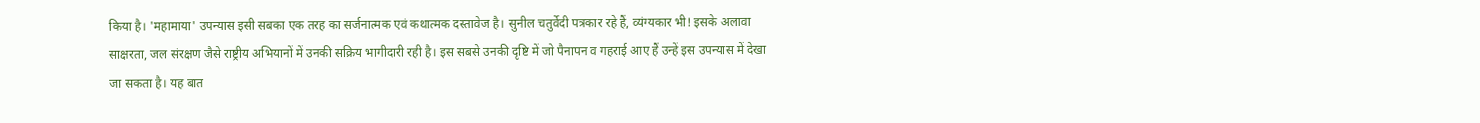किया है। 'महामाया' उपन्यास इसी सबका एक तरह का सर्जनात्मक एवं कथात्मक दस्तावेज है। सुनील चतुर्वेदी पत्रकार रहे हैं, व्यंग्यकार भी! इसके अलावा साक्षरता, जल संरक्षण जैसे राष्ट्रीय अभियानों में उनकी सक्रिय भागीदारी रही है। इस सबसे उनकी दृष्टि में जो पैनापन व गहराई आए हैं उन्हें इस उपन्यास में देखा जा सकता है। यह बात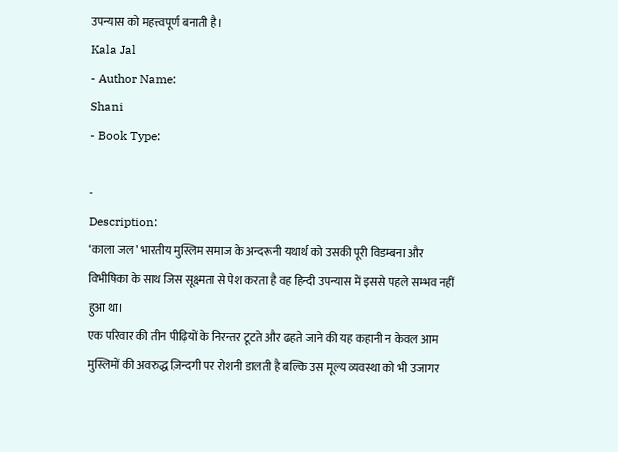उपन्यास को महत्त्वपूर्ण बनाती है।
Kala Jal
- Author Name:
Shani
- Book Type:

-
Description:
‘काला जल’ भारतीय मुस्लिम समाज के अन्दरूनी यथार्थ को उसकी पूरी विडम्बना और विभीषिका के साथ जिस सूक्ष्मता से पेश करता है वह हिन्दी उपन्यास में इससे पहले सम्भव नहीं हुआ था।
एक परिवार की तीन पीढ़ियों के निरन्तर टूटते और ढहते जाने की यह कहानी न केवल आम मुस्लिमों की अवरुद्ध ज़िन्दगी पर रोशनी डालती है बल्कि उस मूल्य व्यवस्था को भी उजागर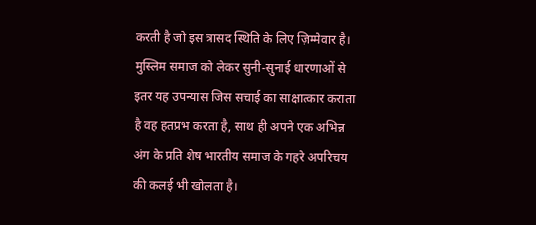करती है जो इस त्रासद स्थिति के लिए ज़िम्मेवार है।
मुस्लिम समाज को लेकर सुनी-सुनाई धारणाओं से इतर यह उपन्यास जिस सचाई का साक्षात्कार कराता है वह हतप्रभ करता है, साथ ही अपने एक अभिन्न अंग के प्रति शेष भारतीय समाज के गहरे अपरिचय की कलई भी खोलता है।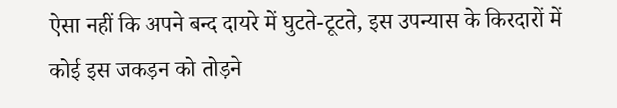ऐसा नहीं कि अपने बन्द दायरे में घुटते-टूटते, इस उपन्यास के किरदारों में कोई इस जकड़न को तोड़ने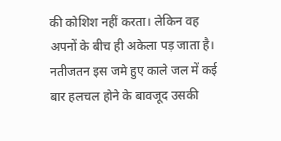की कोशिश नहीं करता। लेकिन वह अपनों के बीच ही अकेला पड़ जाता है। नतीजतन इस जमे हुए काले जल में कई बार हलचल होने के बावजूद उसकी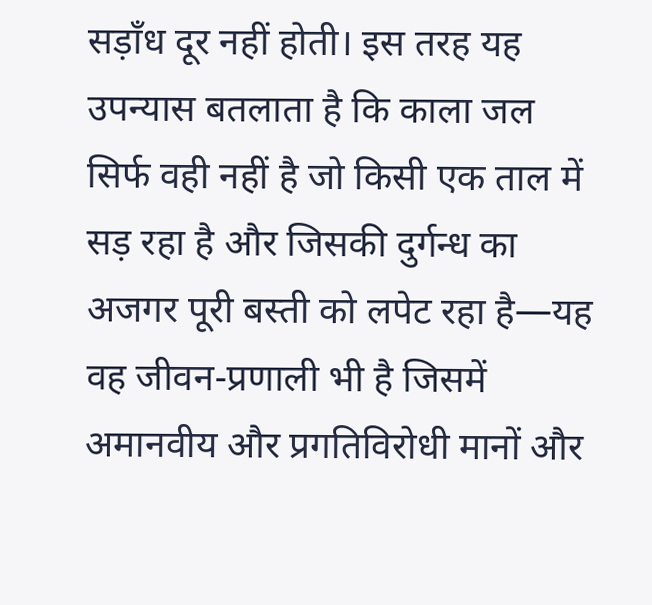सड़ाँध दूर नहीं होती। इस तरह यह उपन्यास बतलाता है कि काला जल सिर्फ वही नहीं है जो किसी एक ताल में सड़ रहा है और जिसकी दुर्गन्ध का अजगर पूरी बस्ती को लपेट रहा है—यह वह जीवन-प्रणाली भी है जिसमें अमानवीय और प्रगतिविरोधी मानों और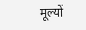मूल्यों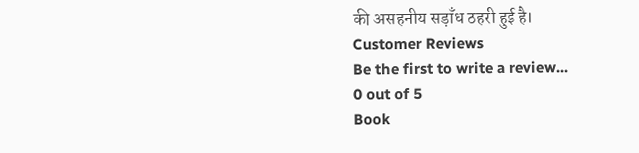की असहनीय सड़ाँध ठहरी हुई है।
Customer Reviews
Be the first to write a review...
0 out of 5
Book